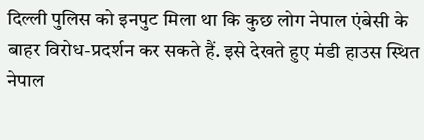दिल्ली पुलिस को इनपुट मिला था कि कुछ लोग नेपाल एंबेसी के बाहर विरोध-प्रदर्शन कर सकते हैं. इसे देखते हुए मंडी हाउस स्थित नेपाल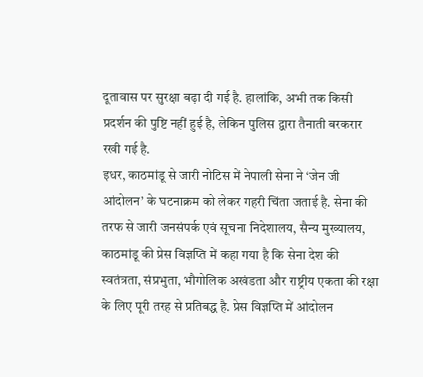दूतावास पर सुरक्षा बढ़ा दी गई है. हालांकि, अभी तक किसी प्रदर्शन की पुष्टि नहीं हुई है, लेकिन पुलिस द्वारा तैनाती बरकरार रखी गई है.
इधर, काठमांडू से जारी नोटिस में नेपाली सेना ने ‘जेन जी आंदोलन’ के घटनाक्रम को लेकर गहरी चिंता जताई है. सेना की तरफ से जारी जनसंपर्क एवं सूचना निदेशालय, सैन्य मुख्यालय, काठमांडू की प्रेस विज्ञप्ति में कहा गया है कि सेना देश की स्वतंत्रता, संप्रभुता, भौगोलिक अखंडता और राष्ट्रीय एकता की रक्षा के लिए पूरी तरह से प्रतिबद्ध है. प्रेस विज्ञप्ति में आंदोलन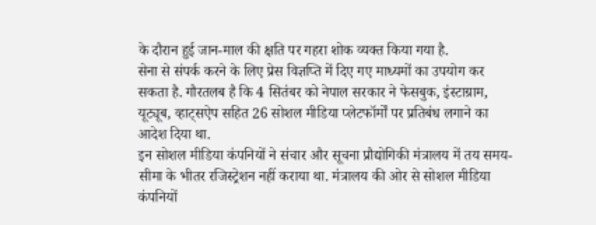के दौरान हुई जान-माल की क्षति पर गहरा शोक व्यक्त किया गया है.
सेना से संपर्क करने के लिए प्रेस विज्ञप्ति में दिए गए माध्यमों का उपयोग कर सकता है. गौरतलब है कि 4 सितंबर को नेपाल सरकार ने फेसबुक, इंस्टाग्राम, यूट्यूब, व्हाट्सऐप सहित 26 सोशल मीडिया प्लेटफॉर्मों पर प्रतिबंध लगाने का आदेश दिया था.
इन सोशल मीडिया कंपनियों ने संचार और सूचना प्रौद्योगिकी मंत्रालय में तय समय-सीमा के भीतर रजिस्ट्रेशन नहीं कराया था. मंत्रालय की ओर से सोशल मीडिया कंपनियों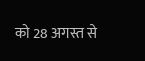को 28 अगस्त से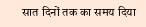सात दिनों तक का समय दिया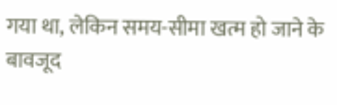गया था, लेकिन समय-सीमा खत्म हो जाने के बावजूद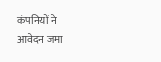कंपनियों ने आवेदन जमा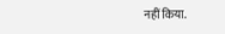नहीं किया.